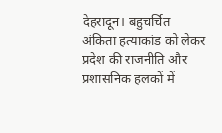देहरादून। बहुचर्चित अंकिता हत्याकांड को लेकर प्रदेश की राजनीति और प्रशासनिक हलकों में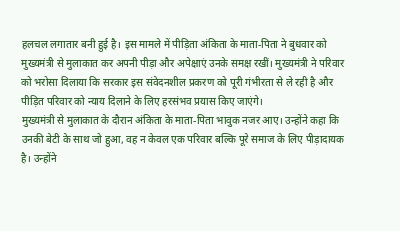हलचल लगातार बनी हुई है। इस मामले में पीड़िता अंकिता के माता-पिता ने बुधवार को मुख्यमंत्री से मुलाकात कर अपनी पीड़ा और अपेक्षाएं उनके समक्ष रखीं। मुख्यमंत्री ने परिवार को भरोसा दिलाया कि सरकार इस संवेदनशील प्रकरण को पूरी गंभीरता से ले रही है और पीड़ित परिवार को न्याय दिलाने के लिए हरसंभव प्रयास किए जाएंगे।
मुख्यमंत्री से मुलाकात के दौरान अंकिता के माता-पिता भावुक नजर आए। उन्होंने कहा कि उनकी बेटी के साथ जो हुआ, वह न केवल एक परिवार बल्कि पूरे समाज के लिए पीड़ादायक है। उन्होंने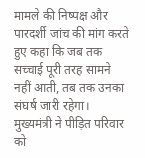मामले की निष्पक्ष और पारदर्शी जांच की मांग करते हुए कहा कि जब तक सच्चाई पूरी तरह सामने नहीं आती, तब तक उनका संघर्ष जारी रहेगा।
मुख्यमंत्री ने पीड़ित परिवार को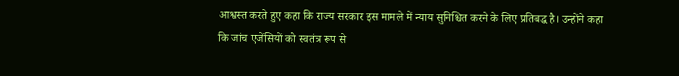आश्वस्त करते हुए कहा कि राज्य सरकार इस मामले में न्याय सुनिश्चित करने के लिए प्रतिबद्ध है। उन्होंने कहा कि जांच एजेंसियों को स्वतंत्र रूप से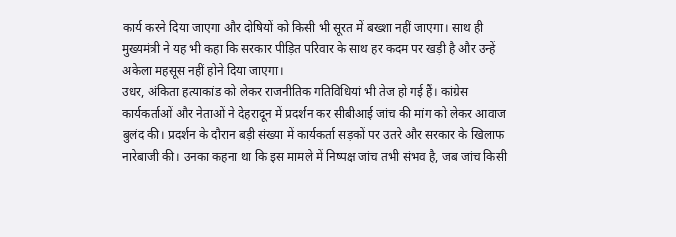कार्य करने दिया जाएगा और दोषियों को किसी भी सूरत में बख्शा नहीं जाएगा। साथ ही मुख्यमंत्री ने यह भी कहा कि सरकार पीड़ित परिवार के साथ हर कदम पर खड़ी है और उन्हें अकेला महसूस नहीं होने दिया जाएगा।
उधर, अंकिता हत्याकांड को लेकर राजनीतिक गतिविधियां भी तेज हो गई हैं। कांग्रेस कार्यकर्ताओं और नेताओं ने देहरादून में प्रदर्शन कर सीबीआई जांच की मांग को लेकर आवाज बुलंद की। प्रदर्शन के दौरान बड़ी संख्या में कार्यकर्ता सड़कों पर उतरे और सरकार के खिलाफ नारेबाजी की। उनका कहना था कि इस मामले में निष्पक्ष जांच तभी संभव है, जब जांच किसी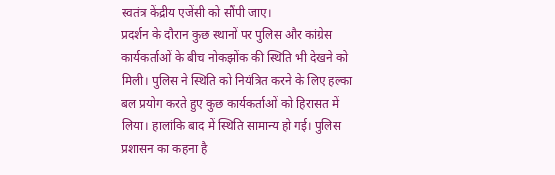स्वतंत्र केंद्रीय एजेंसी को सौंपी जाए।
प्रदर्शन के दौरान कुछ स्थानों पर पुलिस और कांग्रेस कार्यकर्ताओं के बीच नोकझोंक की स्थिति भी देखने को मिली। पुलिस ने स्थिति को नियंत्रित करने के लिए हल्का बल प्रयोग करते हुए कुछ कार्यकर्ताओं को हिरासत में लिया। हालांकि बाद में स्थिति सामान्य हो गई। पुलिस प्रशासन का कहना है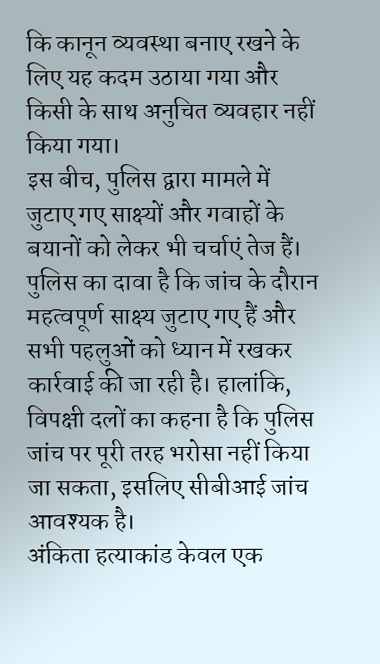कि कानून व्यवस्था बनाए रखने के लिए यह कदम उठाया गया और किसी के साथ अनुचित व्यवहार नहीं किया गया।
इस बीच, पुलिस द्वारा मामले में जुटाए गए साक्ष्यों और गवाहों के बयानों को लेकर भी चर्चाएं तेज हैं। पुलिस का दावा है कि जांच के दौरान महत्वपूर्ण साक्ष्य जुटाए गए हैं और सभी पहलुओं को ध्यान में रखकर कार्रवाई की जा रही है। हालांकि, विपक्षी दलों का कहना है कि पुलिस जांच पर पूरी तरह भरोसा नहीं किया जा सकता, इसलिए सीबीआई जांच आवश्यक है।
अंकिता हत्याकांड केवल एक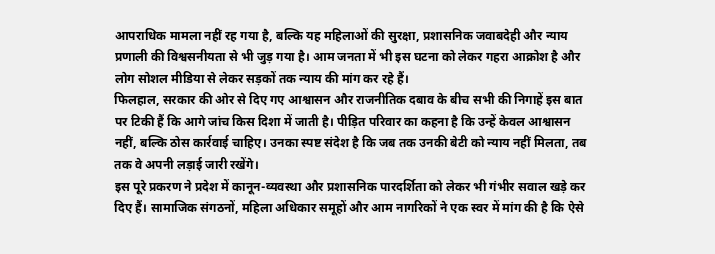आपराधिक मामला नहीं रह गया है, बल्कि यह महिलाओं की सुरक्षा, प्रशासनिक जवाबदेही और न्याय प्रणाली की विश्वसनीयता से भी जुड़ गया है। आम जनता में भी इस घटना को लेकर गहरा आक्रोश है और लोग सोशल मीडिया से लेकर सड़कों तक न्याय की मांग कर रहे हैं।
फिलहाल, सरकार की ओर से दिए गए आश्वासन और राजनीतिक दबाव के बीच सभी की निगाहें इस बात पर टिकी हैं कि आगे जांच किस दिशा में जाती है। पीड़ित परिवार का कहना है कि उन्हें केवल आश्वासन नहीं, बल्कि ठोस कार्रवाई चाहिए। उनका स्पष्ट संदेश है कि जब तक उनकी बेटी को न्याय नहीं मिलता, तब तक वे अपनी लड़ाई जारी रखेंगे।
इस पूरे प्रकरण ने प्रदेश में कानून-व्यवस्था और प्रशासनिक पारदर्शिता को लेकर भी गंभीर सवाल खड़े कर दिए हैं। सामाजिक संगठनों, महिला अधिकार समूहों और आम नागरिकों ने एक स्वर में मांग की है कि ऐसे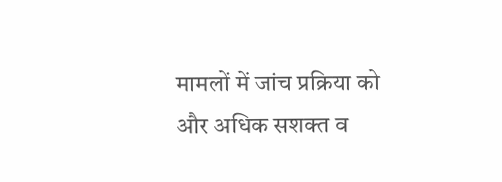मामलों में जांच प्रक्रिया को और अधिक सशक्त व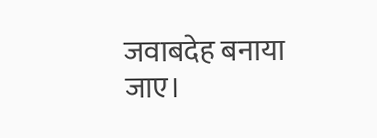जवाबदेह बनाया जाए।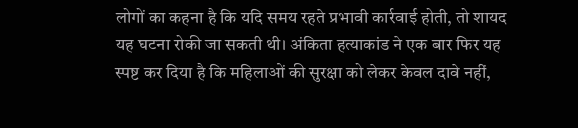लोगों का कहना है कि यदि समय रहते प्रभावी कार्रवाई होती, तो शायद यह घटना रोकी जा सकती थी। अंकिता हत्याकांड ने एक बार फिर यह स्पष्ट कर दिया है कि महिलाओं की सुरक्षा को लेकर केवल दावे नहीं,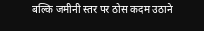बल्कि जमीनी स्तर पर ठोस कदम उठाने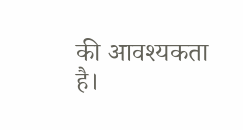की आवश्यकता है।